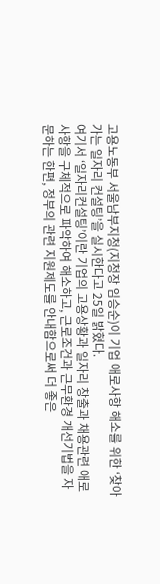고용노동부 서울남부지청(지청장 임승순)이 기업 애로사항 해소를 위한 ‘찾아가는 일자리 컨설팅’을 실시한다고 25일 밝혔다.
여기서 ‘일자리컨설팅’이란 기업의 고용상황과 일자리 창출과 채용관련 애로사항을 구체적으로 파악하여 해소하고, 근로조건과 근무환경 개선기법을 자문하는 한편, 정부의 관련 지원제도를 안내함으로써 더 좋은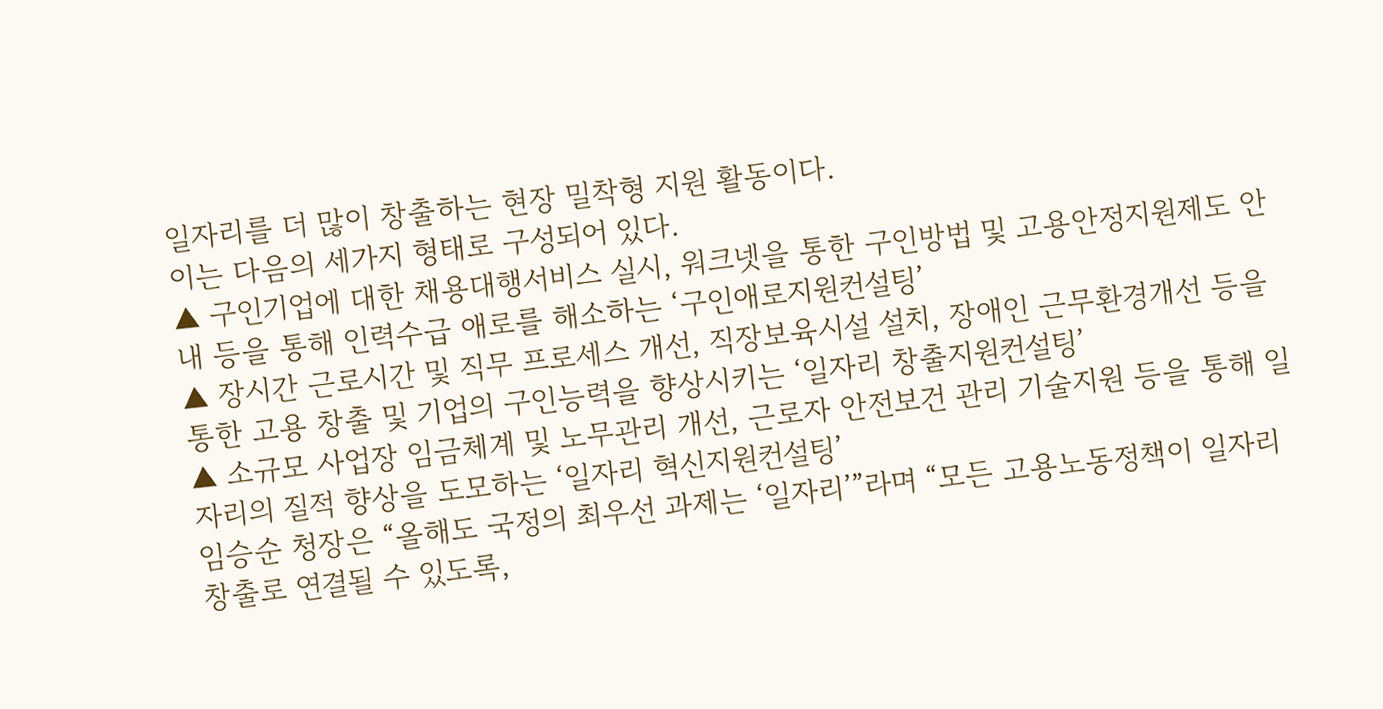일자리를 더 많이 창출하는 현장 밀착형 지원 활동이다.
이는 다음의 세가지 형태로 구성되어 있다.
▲ 구인기업에 대한 채용대행서비스 실시, 워크넷을 통한 구인방법 및 고용안정지원제도 안내 등을 통해 인력수급 애로를 해소하는 ‘구인애로지원컨설팅’
▲ 장시간 근로시간 및 직무 프로세스 개선, 직장보육시설 설치, 장애인 근무환경개선 등을 통한 고용 창출 및 기업의 구인능력을 향상시키는 ‘일자리 창출지원컨설팅’
▲ 소규모 사업장 임금체계 및 노무관리 개선, 근로자 안전보건 관리 기술지원 등을 통해 일자리의 질적 향상을 도모하는 ‘일자리 혁신지원컨설팅’
임승순 청장은 “올해도 국정의 최우선 과제는 ‘일자리’”라며 “모든 고용노동정책이 일자리 창출로 연결될 수 있도록,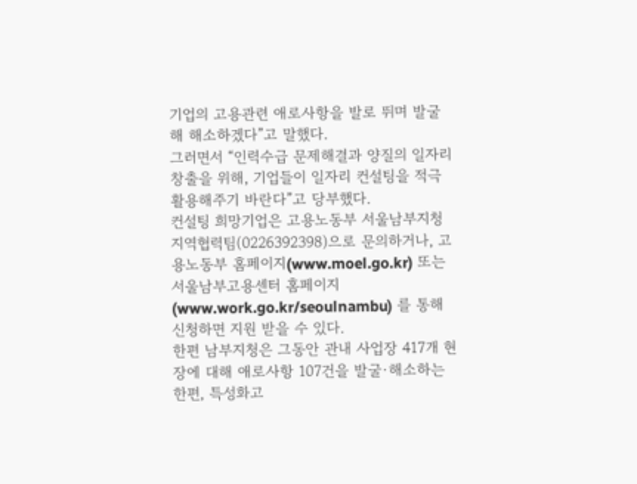기업의 고용관련 애로사항을 발로 뛰며 발굴해 해소하겠다”고 말했다.
그러면서 “인력수급 문제해결과 양질의 일자리 창출을 위해, 기업들이 일자리 컨설팅을 적극 활용해주기 바란다”고 당부했다.
컨설팅 희망기업은 고용노동부 서울남부지청 지역협력팀(0226392398)으로 문의하거나, 고용노동부 홈페이지(www.moel.go.kr) 또는 서울남부고용센터 홈페이지(www.work.go.kr/seoulnambu) 를 통해 신청하면 지원 받을 수 있다.
한편 남부지청은 그동안 관내 사업장 417개 현장에 대해 애로사항 107건을 발굴·해소하는 한편, 특성화고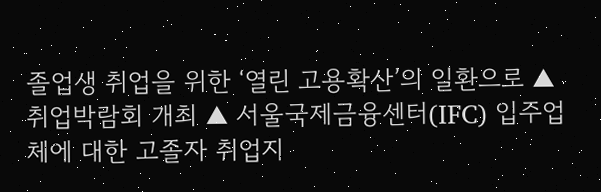졸업생 취업을 위한 ‘열린 고용확산’의 일환으로 ▲ 취업박람회 개최 ▲ 서울국제금융센터(IFC) 입주업체에 대한 고졸자 취업지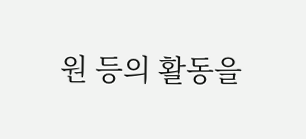원 등의 활동을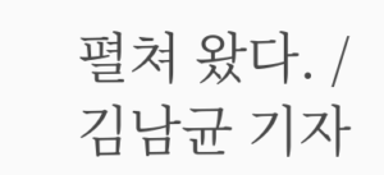펼쳐 왔다. /김남균 기자